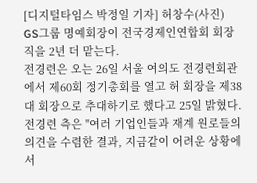[디지털타임스 박정일 기자] 허창수(사진) GS그룹 명예회장이 전국경제인연합회 회장 직을 2년 더 맡는다.
전경련은 오는 26일 서울 여의도 전경련회관에서 제60회 정기총회를 열고 허 회장을 제38대 회장으로 추대하기로 했다고 25일 밝혔다.
전경련 측은 "여러 기업인들과 재계 원로들의 의견을 수렴한 결과, 지금같이 어려운 상황에서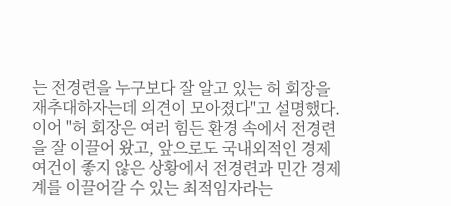는 전경련을 누구보다 잘 알고 있는 허 회장을 재추대하자는데 의견이 모아졌다"고 설명했다. 이어 "허 회장은 여러 힘든 환경 속에서 전경련을 잘 이끌어 왔고, 앞으로도 국내외적인 경제여건이 좋지 않은 상황에서 전경련과 민간 경제계를 이끌어갈 수 있는 최적임자라는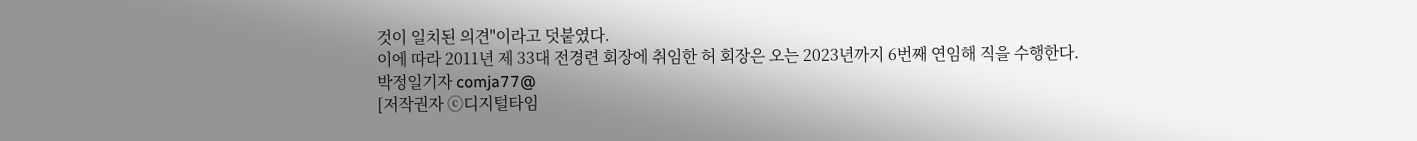것이 일치된 의견"이라고 덧붙였다.
이에 따라 2011년 제 33대 전경련 회장에 취임한 허 회장은 오는 2023년까지 6번째 연임해 직을 수행한다.
박정일기자 comja77@
[저작권자 ⓒ디지털타임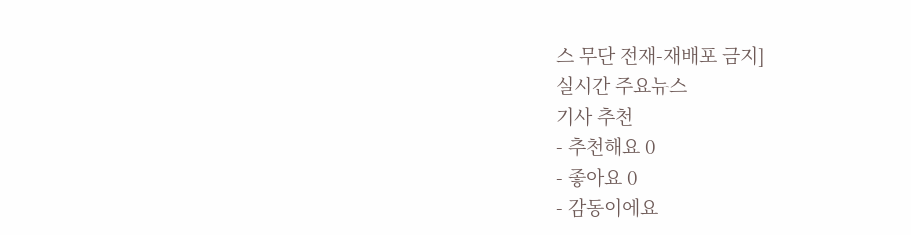스 무단 전재-재배포 금지]
실시간 주요뉴스
기사 추천
- 추천해요 0
- 좋아요 0
- 감동이에요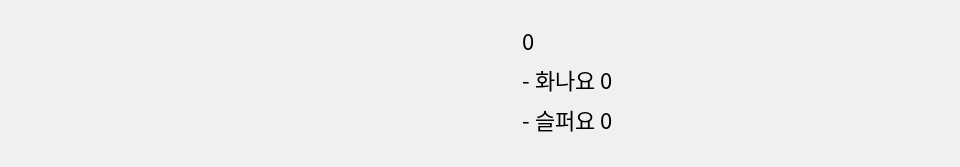0
- 화나요 0
- 슬퍼요 0